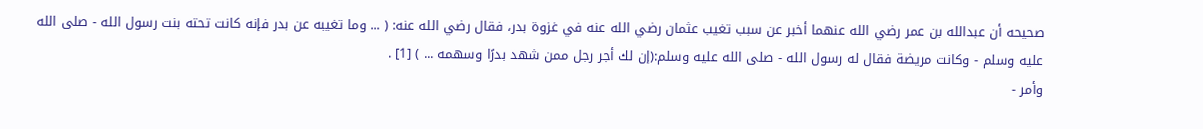صحيحه أن عبدالله بن عمر رضي الله عنهما أخبر عن سبب تغيب عثمان رضي الله عنه في غزوة بدر، فقال رضي الله عنه: ( ... وما تغيبه عن بدر فإنه كانت تحته بنت رسول الله - صلى الله عليه وسلم - وكانت مريضة فقال له رسول الله - صلى الله عليه وسلم:(إن لك أجر رجل ممن شهد بدرًا وسهمه ... ) [1] .
وأمر -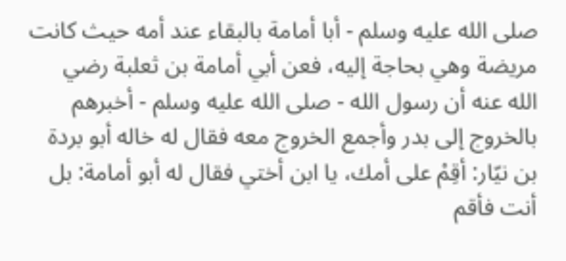صلى الله عليه وسلم - أبا أمامة بالبقاء عند أمه حيث كانت مريضة وهي بحاجة إليه، فعن أبي أمامة بن ثعلبة رضي الله عنه أن رسول الله - صلى الله عليه وسلم - أخبرهم بالخروج إلى بدر وأجمع الخروج معه فقال له خاله أبو بردة بن نيّار: أقِمْ على أمك، يا ابن أختي فقال له أبو أمامة: بل أنت فأقم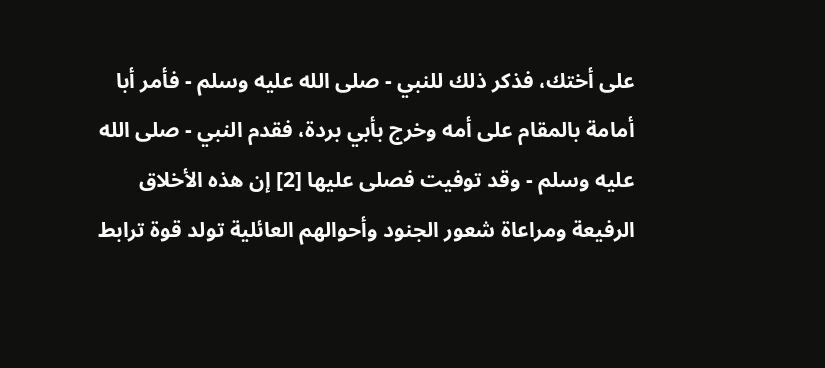على أختك، فذكر ذلك للنبي - صلى الله عليه وسلم - فأمر أبا أمامة بالمقام على أمه وخرج بأبي بردة، فقدم النبي - صلى الله عليه وسلم - وقد توفيت فصلى عليها [2] إن هذه الأخلاق الرفيعة ومراعاة شعور الجنود وأحوالهم العائلية تولد قوة ترابط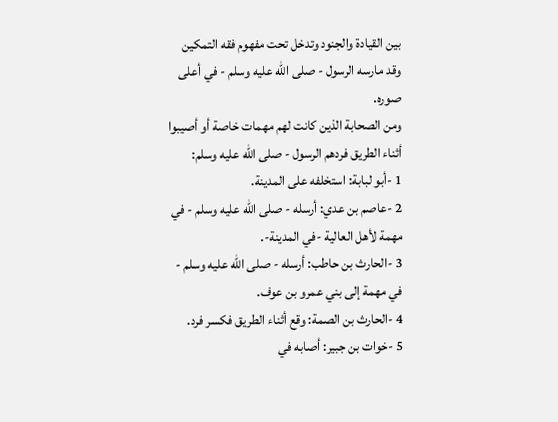بين القيادة والجنود وتدخل تحت مفهوم فقه التمكين وقد مارسه الرسول - صلى الله عليه وسلم - في أعلى صوره.
ومن الصحابة الذين كانت لهم مهمات خاصة أو أصيبوا أثناء الطريق فردهم الرسول - صلى الله عليه وسلم:
1 -أبو لبابة: استخلفه على المدينة.
2 -عاصم بن عدي: أرسله - صلى الله عليه وسلم - في مهمة لأهل العالية -في المدينة-.
3 -الحارث بن حاطب: أرسله - صلى الله عليه وسلم - في مهمة إلى بني عمرو بن عوف.
4 -الحارث بن الصمة: وقع أثناء الطريق فكسر فرد.
5 -خوات بن جبير: أصابه في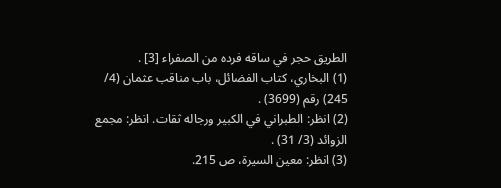الطريق حجر في ساقه فرده من الصفراء [3] .
(1) البخاري، كتاب الفضائل، باب مناقب عثمان (4/ 245) رقم (3699) .
(2) انظر: الطبراني في الكبير ورجاله ثقات. انظر: مجمع الزوائد (3/ 31) .
(3) انظر: معين السيرة، ص 215.